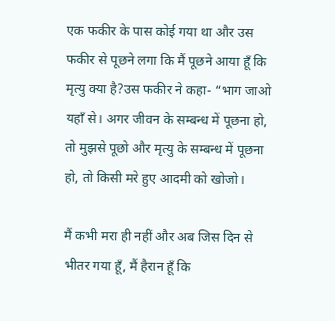एक फकीर के पास कोई गया था और उस फकीर से पूछने लगा कि मैं पूछने आया हूँ कि मृत्यु क्या है?उस फकीर ने कहा- “भाग जाओ यहाँ से। अगर जीवन के सम्बन्ध में पूछना हो, तो मुझसे पूछो और मृत्यु के सम्बन्ध में पूछना हो, तो किसी मरे हुए आदमी को खोजो।

मैं कभी मरा ही नहीं और अब जिस दिन से भीतर गया हूँ, मैं हैरान हूँ कि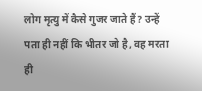लोग मृत्यु में कैसे गुजर जाते हैं? उन्हें पता ही नहीं कि भीतर जो है, वह मरता ही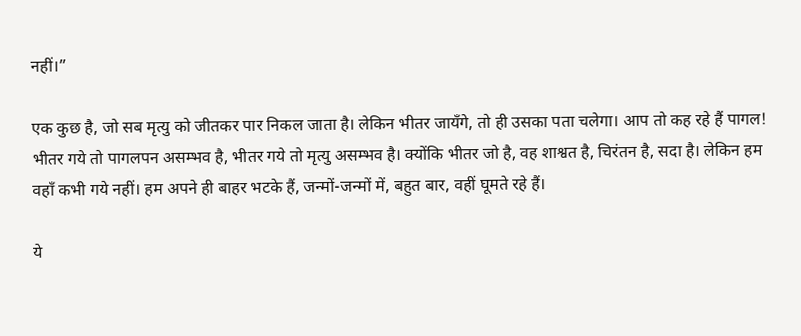नहीं।”

एक कुछ है, जो सब मृत्यु को जीतकर पार निकल जाता है। लेकिन भीतर जायँगे, तो ही उसका पता चलेगा। आप तो कह रहे हैं पागल! भीतर गये तो पागलपन असम्भव है, भीतर गये तो मृत्यु असम्भव है। क्योंकि भीतर जो है, वह शाश्वत है, चिरंतन है, सदा है। लेकिन हम वहाँ कभी गये नहीं। हम अपने ही बाहर भटके हैं, जन्मों-जन्मों में, बहुत बार, वहीं घूमते रहे हैं।

ये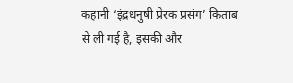कहानी ‘इंद्रधनुषी प्रेरक प्रसंग’ किताब से ली गई है, इसकी और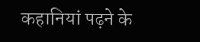कहानियां पढ़ने के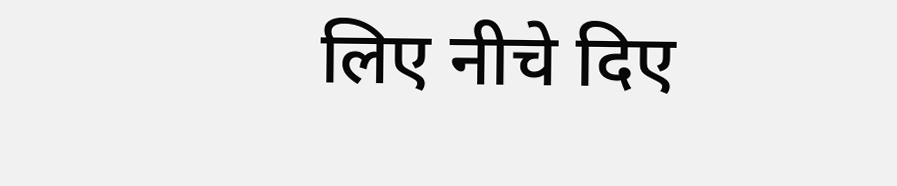लिए नीचे दिए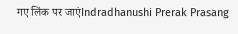गए लिंक पर जाएंIndradhanushi Prerak Prasang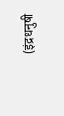(इंद्रधनुषी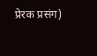प्रेरक प्रसंग)